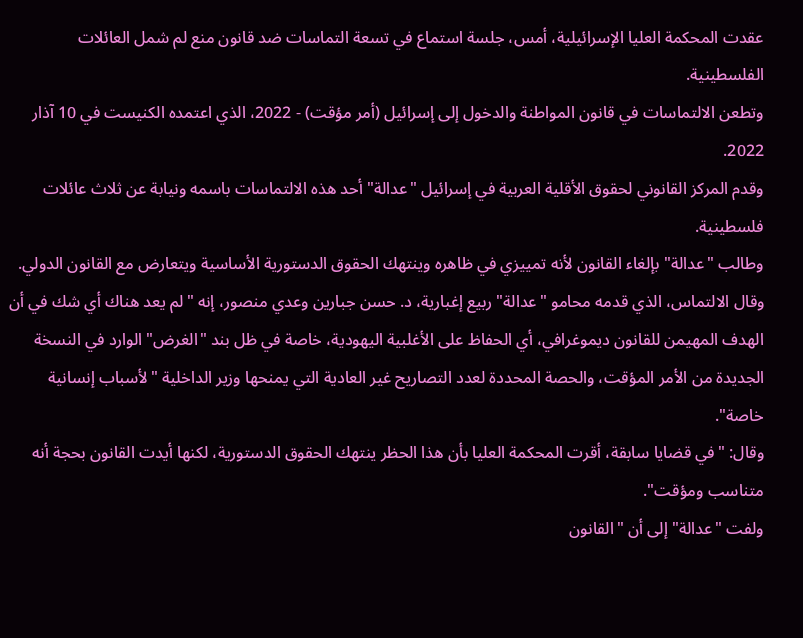عقدت المحكمة العليا الإسرائيلية، أمس، جلسة استماع في تسعة التماسات ضد قانون منع لم شمل العائلات الفلسطينية.
وتطعن الالتماسات في قانون المواطنة والدخول إلى إسرائيل (أمر مؤقت) - 2022، الذي اعتمده الكنيست في 10 آذار 2022.
وقدم المركز القانوني لحقوق الأقلية العربية في إسرائيل "عدالة" أحد هذه الالتماسات باسمه ونيابة عن ثلاث عائلات فلسطينية.
وطالب "عدالة" بإلغاء القانون لأنه تمييزي في ظاهره وينتهك الحقوق الدستورية الأساسية ويتعارض مع القانون الدولي.
وقال الالتماس، الذي قدمه محامو "عدالة" ربيع إغبارية، د. حسن جبارين وعدي منصور، إنه "لم يعد هناك أي شك في أن الهدف المهيمن للقانون ديموغرافي، أي الحفاظ على الأغلبية اليهودية، خاصة في ظل بند "الغرض" الوارد في النسخة الجديدة من الأمر المؤقت، والحصة المحددة لعدد التصاريح غير العادية التي يمنحها وزير الداخلية "لأسباب إنسانية خاصة".
وقال: "في قضايا سابقة، أقرت المحكمة العليا بأن هذا الحظر ينتهك الحقوق الدستورية، لكنها أيدت القانون بحجة أنه متناسب ومؤقت".
ولفت "عدالة" إلى أن "القانون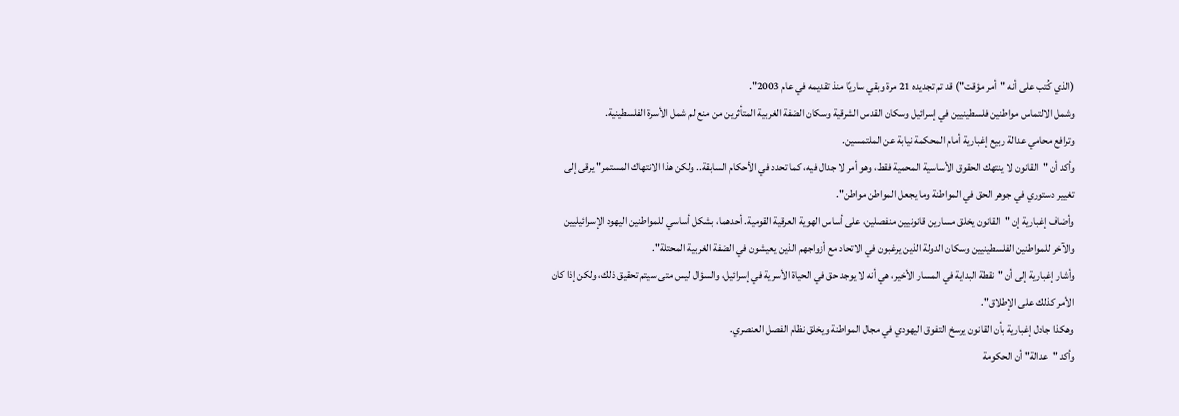(الذي كُتب على أنه "أمر مؤقت") قد تم تجديده 21 مرة وبقي ساريًا منذ تقديمه في عام 2003".
وشمل الالتماس مواطنين فلسطينيين في إسرائيل وسكان القدس الشرقية وسكان الضفة الغربية المتأثرين من منع لم شمل الأسرة الفلسطينية.
وترافع محامي عدالة ربيع إغبارية أمام المحكمة نيابة عن الملتمسين.
وأكد أن "القانون لا ينتهك الحقوق الأساسية المحمية فقط، وهو أمر لا جدال فيه، كما تحدد في الأحكام السابقة.. ولكن هذا الانتهاك المستمر" يرقى إلى تغيير دستوري في جوهر الحق في المواطنة وما يجعل المواطن مواطن".
وأضاف إغبارية إن "القانون يخلق مسارين قانونيين منفصلين، على أساس الهوية العرقية القومية. أحدهما، بشكل أساسي للمواطنين اليهود الإسرائيليين والآخر للمواطنين الفلسطينيين وسكان الدولة الذين يرغبون في الاتحاد مع أزواجهم الذين يعيشون في الضفة الغربية المحتلة".
وأشار إغبارية إلى أن "نقطة البداية في المسار الأخير، هي أنه لا يوجد حق في الحياة الأسرية في إسرائيل، والسؤال ليس متى سيتم تحقيق ذلك، ولكن إذا كان الأمر كذلك على الإطلاق".
وهكذا جادل إغبارية بأن القانون يرسخ التفوق اليهودي في مجال المواطنة ويخلق نظام الفصل العنصري.
وأكد "عدالة" أن الحكومة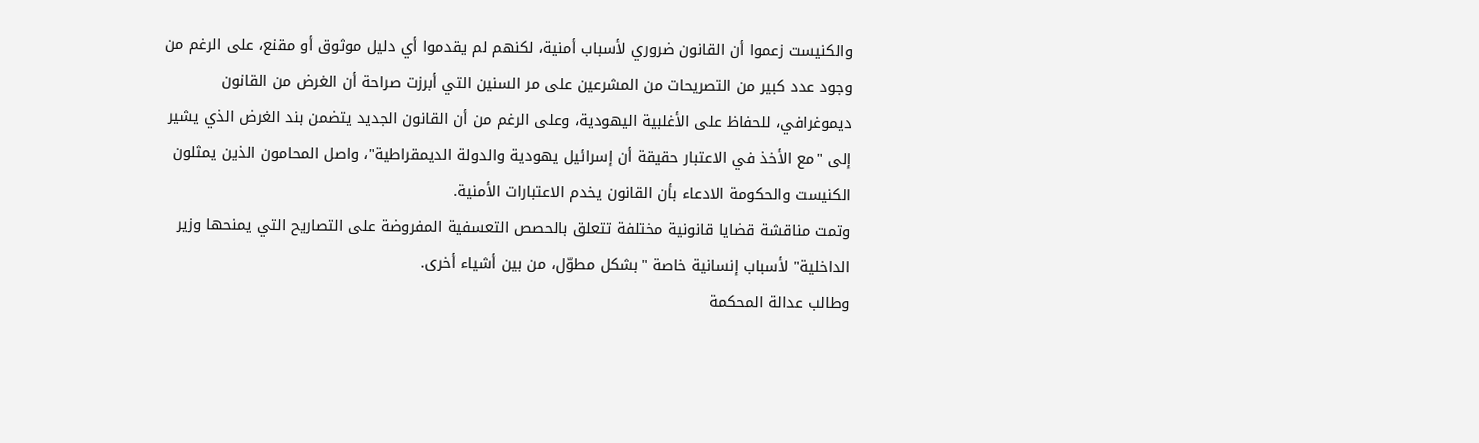والكنيست زعموا أن القانون ضروري لأسباب أمنية، لكنهم لم يقدموا أي دليل موثوق أو مقنع، على الرغم من وجود عدد كبير من التصريحات من المشرعين على مر السنين التي أبرزت صراحة أن الغرض من القانون ديموغرافي، للحفاظ على الأغلبية اليهودية، وعلى الرغم من أن القانون الجديد يتضمن بند الغرض الذي يشير إلى "مع الأخذ في الاعتبار حقيقة أن إسرائيل يهودية والدولة الديمقراطية"، واصل المحامون الذين يمثلون الكنيست والحكومة الادعاء بأن القانون يخدم الاعتبارات الأمنية.
وتمت مناقشة قضايا قانونية مختلفة تتعلق بالحصص التعسفية المفروضة على التصاريح التي يمنحها وزير الداخلية" لأسباب إنسانية خاصة "بشكل مطوّل، من بين أشياء أخرى.
وطالب عدالة المحكمة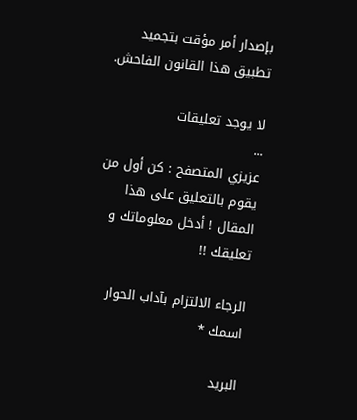بإصدار أمر مؤقت بتجميد تطبيق هذا القانون الفاحش.

لا يوجد تعليقات
...
عزيزي المتصفح : كن أول من يقوم بالتعليق على هذا المقال ! أدخل معلوماتك و تعليقك !!

الرجاء الالتزام بآداب الحوار
اسمك *

البريد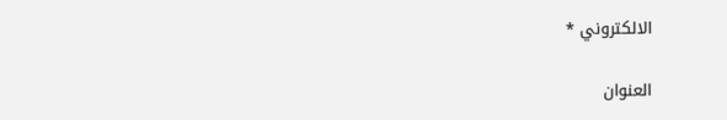الالكتروني *

العنوان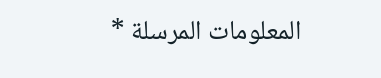المعلومات المرسلة *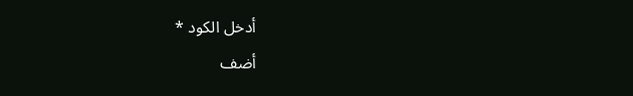أدخل الكود *
أضف